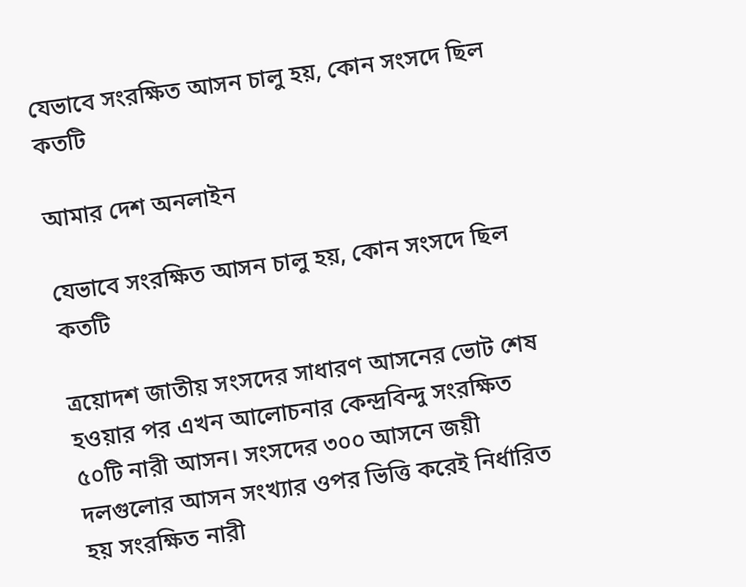যেভাবে সংরক্ষিত আসন চালু হয়, কোন সংসদে ছিল কতটি

আমার দেশ অনলাইন

যেভাবে সংরক্ষিত আসন চালু হয়, কোন সংসদে ছিল কতটি

ত্রয়োদশ জাতীয় সংসদের সাধারণ আসনের ভোট শেষ হওয়ার পর এখন আলোচনার কেন্দ্রবিন্দু সংরক্ষিত ৫০টি নারী আসন। সংসদের ৩০০ আসনে জয়ী দলগুলোর আসন সংখ্যার ওপর ভিত্তি করেই নির্ধারিত হয় সংরক্ষিত নারী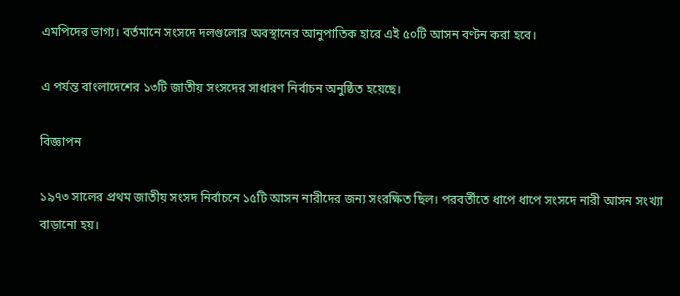এমপিদের ভাগ্য। বর্তমানে সংসদে দলগুলোর অবস্থানের আনুপাতিক হারে এই ৫০টি আসন বণ্টন করা হবে।

এ পর্যন্ত বাংলাদেশের ১৩টি জাতীয় সংসদের সাধারণ নির্বাচন অনুষ্ঠিত হয়েছে।

বিজ্ঞাপন

১৯৭৩ সালের প্রথম জাতীয় সংসদ নির্বাচনে ১৫টি আসন নারীদের জন্য সংরক্ষিত ছিল। পরবর্তীতে ধাপে ধাপে সংসদে নারী আসন সংখ্যা বাড়ানো হয়।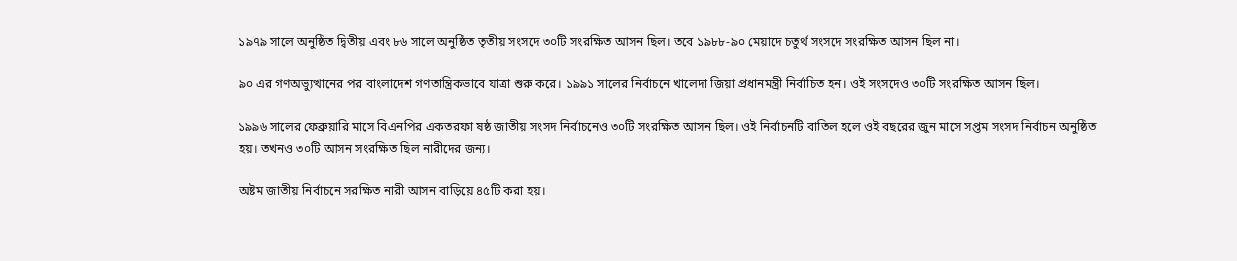১৯৭৯ সালে অনুষ্ঠিত দ্বিতীয় এবং ৮৬ সালে অনুষ্ঠিত তৃতীয় সংসদে ৩০টি সংরক্ষিত আসন ছিল। তবে ১৯৮৮-৯০ মেয়াদে চতুর্থ সংসদে সংরক্ষিত আসন ছিল না।

৯০ এর গণঅভ্যুত্থানের পর বাংলাদেশ গণতান্ত্রিকভাবে যাত্রা শুরু করে। ১৯৯১ সালের নির্বাচনে খালেদা জিয়া প্রধানমন্ত্রী নির্বাচিত হন। ওই সংসদেও ৩০টি সংরক্ষিত আসন ছিল।

১৯৯৬ সালের ফেব্রুয়ারি মাসে বিএনপির একতরফা ষষ্ঠ জাতীয় সংসদ নির্বাচনেও ৩০টি সংরক্ষিত আসন ছিল। ওই নির্বাচনটি বাতিল হলে ওই বছরের জুন মাসে সপ্তম সংসদ নির্বাচন অনুষ্ঠিত হয়। তখনও ৩০টি আসন সংরক্ষিত ছিল নারীদের জন্য।

অষ্টম জাতীয় নির্বাচনে সরক্ষিত নারী আসন বাড়িয়ে ৪৫টি করা হয়।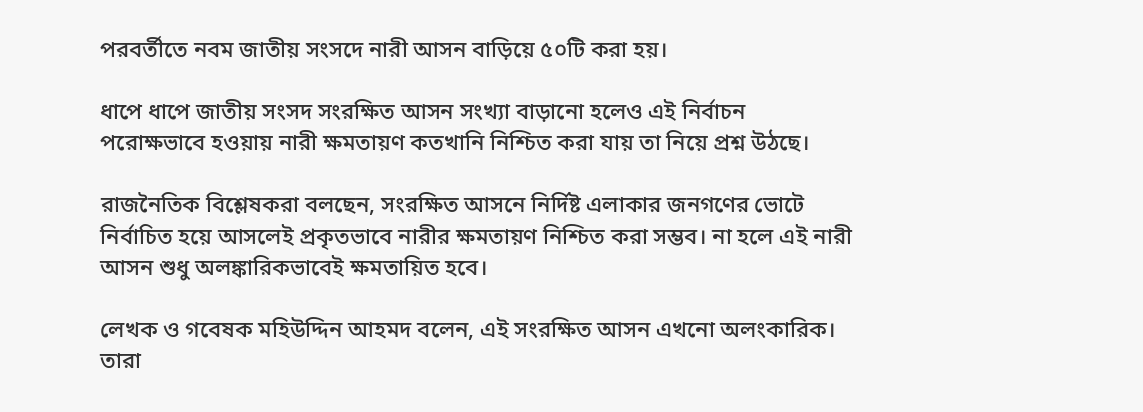পরবর্তীতে নবম জাতীয় সংসদে নারী আসন বাড়িয়ে ৫০টি করা হয়।

ধাপে ধাপে জাতীয় সংসদ সংরক্ষিত আসন সংখ্যা বাড়ানো হলেও এই নির্বাচন পরোক্ষভাবে হওয়ায় নারী ক্ষমতায়ণ কতখানি নিশ্চিত করা যায় তা নিয়ে প্রশ্ন উঠছে।

রাজনৈতিক বিশ্লেষকরা বলছেন, সংরক্ষিত আসনে নির্দিষ্ট এলাকার জনগণের ভোটে নির্বাচিত হয়ে আসলেই প্রকৃতভাবে নারীর ক্ষমতায়ণ নিশ্চিত করা সম্ভব। না হলে এই নারী আসন শুধু অলঙ্কারিকভাবেই ক্ষমতায়িত হবে।

লেখক ও গবেষক মহিউদ্দিন আহমদ বলেন, এই সংরক্ষিত আসন এখনো অলংকারিক। তারা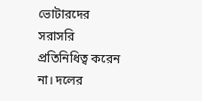ভোটারদের সরাসরি প্রতিনিধিত্ব করেন না। দলের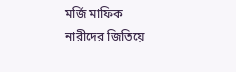মর্জি মাফিক নারীদের জিতিয়ে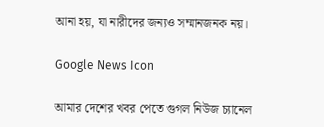আনা হয়, যা নারীদের জন্যও সম্মানজনক নয়।

Google News Icon

আমার দেশের খবর পেতে গুগল নিউজ চ্যানেল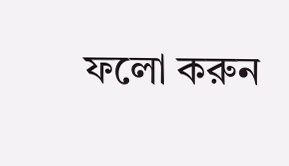ফলো করুন